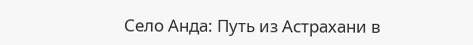Село Анда: Путь из Астрахани в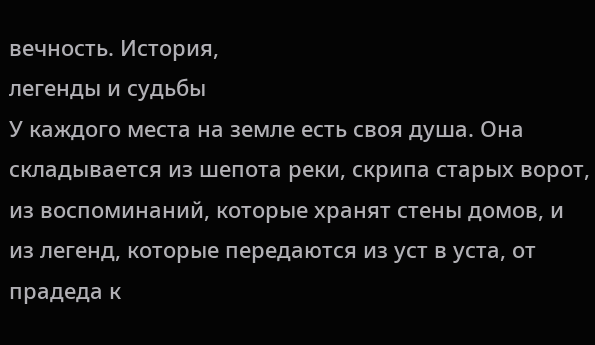вечность. История,
легенды и судьбы
У каждого места на земле есть своя душа. Она складывается из шепота реки, скрипа старых ворот, из воспоминаний, которые хранят стены домов, и из легенд, которые передаются из уст в уста, от прадеда к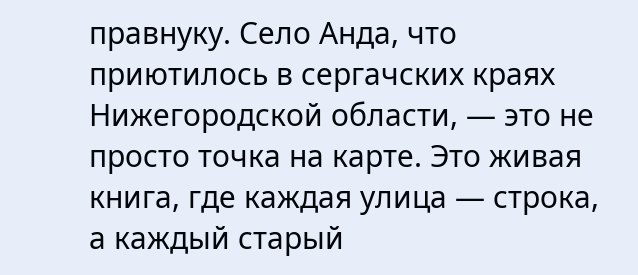правнуку. Село Анда, что приютилось в сергачских краях Нижегородской области, — это не просто точка на карте. Это живая книга, где каждая улица — строка, а каждый старый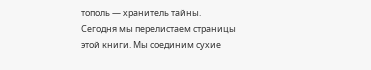тополь — хранитель тайны.
Сегодня мы перелистаем страницы этой книги. Мы соединим сухие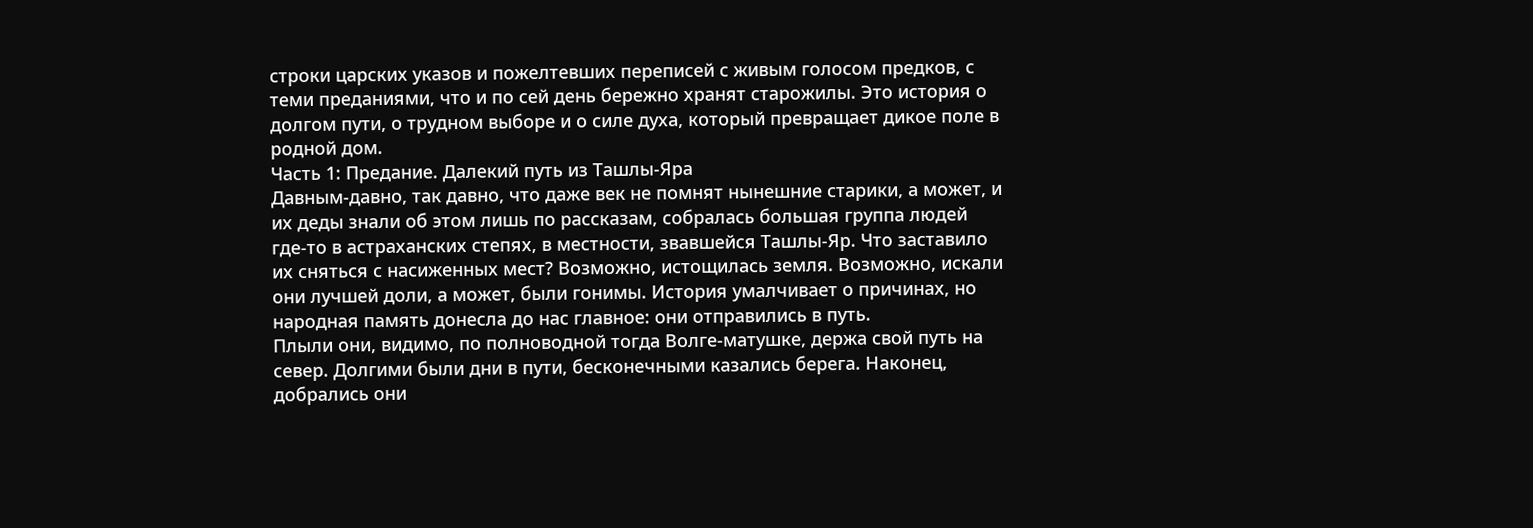строки царских указов и пожелтевших переписей с живым голосом предков, с теми преданиями, что и по сей день бережно хранят старожилы. Это история о долгом пути, о трудном выборе и о силе духа, который превращает дикое поле в родной дом.
Часть 1: Предание. Далекий путь из Ташлы-Яра
Давным-давно, так давно, что даже век не помнят нынешние старики, а может, и их деды знали об этом лишь по рассказам, собралась большая группа людей где-то в астраханских степях, в местности, звавшейся Ташлы-Яр. Что заставило их сняться с насиженных мест? Возможно, истощилась земля. Возможно, искали они лучшей доли, а может, были гонимы. История умалчивает о причинах, но народная память донесла до нас главное: они отправились в путь.
Плыли они, видимо, по полноводной тогда Волге-матушке, держа свой путь на север. Долгими были дни в пути, бесконечными казались берега. Наконец, добрались они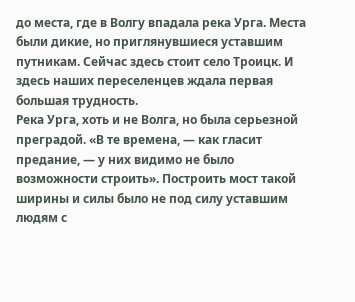до места, где в Волгу впадала река Урга. Места были дикие, но приглянувшиеся уставшим путникам. Сейчас здесь стоит село Троицк. И здесь наших переселенцев ждала первая большая трудность.
Река Урга, хоть и не Волга, но была серьезной преградой. «В те времена, — как гласит предание, — у них видимо не было возможности строить». Построить мост такой ширины и силы было не под силу уставшим людям с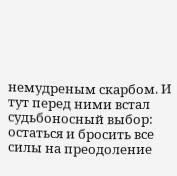немудреным скарбом. И тут перед ними встал судьбоносный выбор: остаться и бросить все силы на преодоление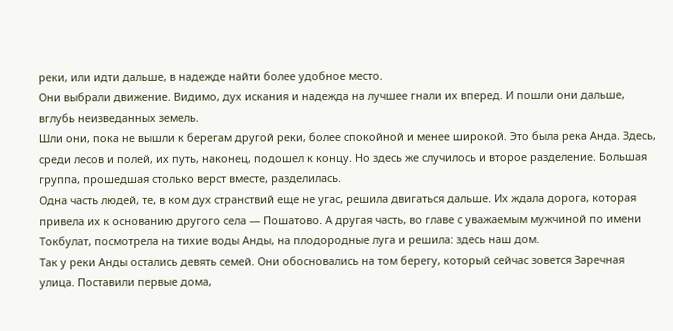реки, или идти дальше, в надежде найти более удобное место.
Они выбрали движение. Видимо, дух искания и надежда на лучшее гнали их вперед. И пошли они дальше, вглубь неизведанных земель.
Шли они, пока не вышли к берегам другой реки, более спокойной и менее широкой. Это была река Анда. Здесь, среди лесов и полей, их путь, наконец, подошел к концу. Но здесь же случилось и второе разделение. Большая группа, прошедшая столько верст вместе, разделилась.
Одна часть людей, те, в ком дух странствий еще не угас, решила двигаться дальше. Их ждала дорога, которая привела их к основанию другого села — Пошатово. А другая часть, во главе с уважаемым мужчиной по имени Токбулат, посмотрела на тихие воды Анды, на плодородные луга и решила: здесь наш дом.
Так у реки Анды остались девять семей. Они обосновались на том берегу, который сейчас зовется Заречная улица. Поставили первые дома,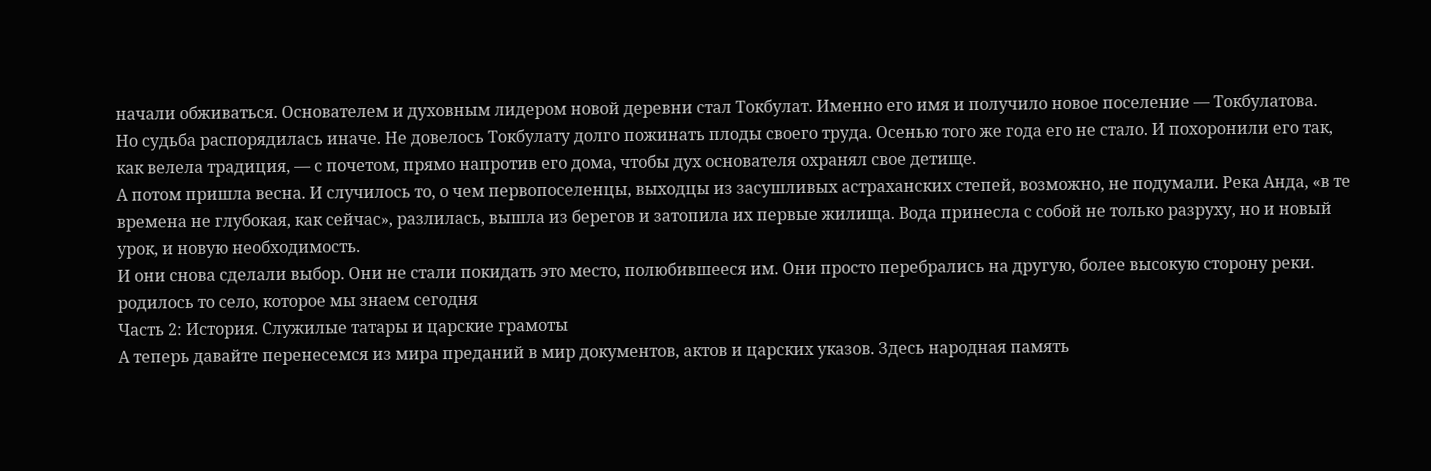начали обживаться. Основателем и духовным лидером новой деревни стал Токбулат. Именно его имя и получило новое поселение — Токбулатова.
Но судьба распорядилась иначе. Не довелось Токбулату долго пожинать плоды своего труда. Осенью того же года его не стало. И похоронили его так, как велела традиция, — с почетом, прямо напротив его дома, чтобы дух основателя охранял свое детище.
А потом пришла весна. И случилось то, о чем первопоселенцы, выходцы из засушливых астраханских степей, возможно, не подумали. Река Анда, «в те времена не глубокая, как сейчас», разлилась, вышла из берегов и затопила их первые жилища. Вода принесла с собой не только разруху, но и новый урок, и новую необходимость.
И они снова сделали выбор. Они не стали покидать это место, полюбившееся им. Они просто перебрались на другую, более высокую сторону реки. родилось то село, которое мы знаем сегодня
Часть 2: История. Служилые татары и царские грамоты
А теперь давайте перенесемся из мира преданий в мир документов, актов и царских указов. Здесь народная память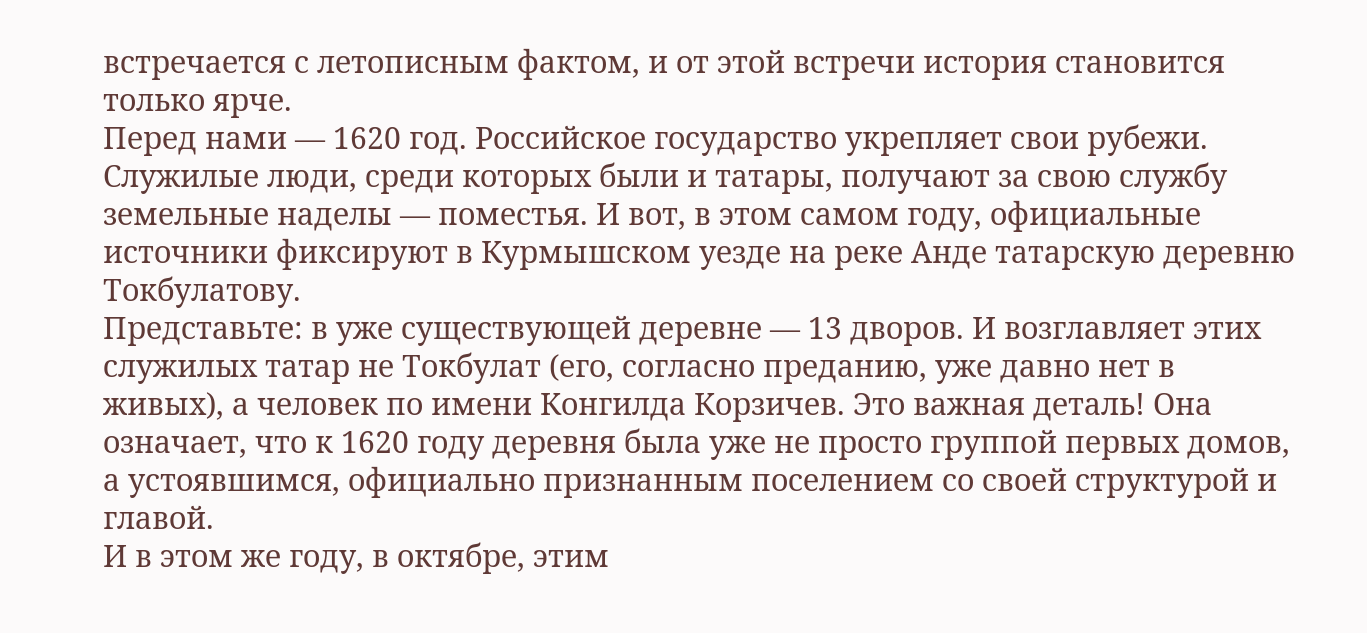встречается с летописным фактом, и от этой встречи история становится только ярче.
Перед нами — 1620 год. Российское государство укрепляет свои рубежи. Служилые люди, среди которых были и татары, получают за свою службу земельные наделы — поместья. И вот, в этом самом году, официальные источники фиксируют в Курмышском уезде на реке Анде татарскую деревню Токбулатову.
Представьте: в уже существующей деревне — 13 дворов. И возглавляет этих служилых татар не Токбулат (его, согласно преданию, уже давно нет в живых), а человек по имени Конгилда Корзичев. Это важная деталь! Она означает, что к 1620 году деревня была уже не просто группой первых домов, а устоявшимся, официально признанным поселением со своей структурой и главой.
И в этом же году, в октябре, этим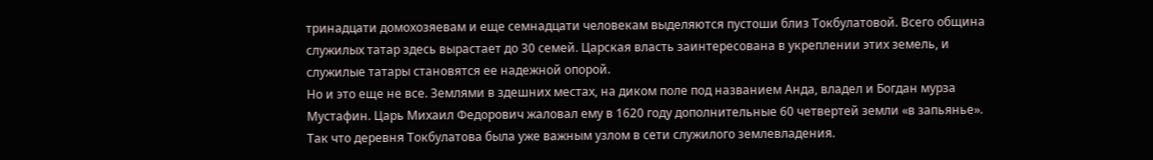тринадцати домохозяевам и еще семнадцати человекам выделяются пустоши близ Токбулатовой. Всего община служилых татар здесь вырастает до 30 семей. Царская власть заинтересована в укреплении этих земель, и служилые татары становятся ее надежной опорой.
Но и это еще не все. Землями в здешних местах, на диком поле под названием Анда, владел и Богдан мурза Мустафин. Царь Михаил Федорович жаловал ему в 1620 году дополнительные 60 четвертей земли «в запьянье». Так что деревня Токбулатова была уже важным узлом в сети служилого землевладения.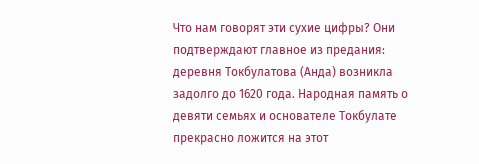Что нам говорят эти сухие цифры? Они подтверждают главное из предания: деревня Токбулатова (Анда) возникла задолго до 1620 года. Народная память о девяти семьях и основателе Токбулате прекрасно ложится на этот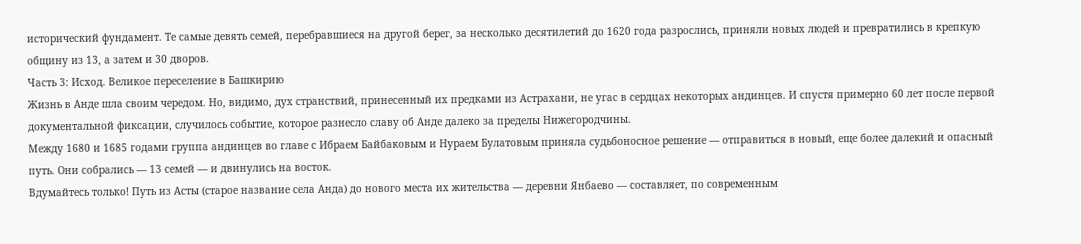исторический фундамент. Те самые девять семей, перебравшиеся на другой берег, за несколько десятилетий до 1620 года разрослись, приняли новых людей и превратились в крепкую общину из 13, а затем и 30 дворов.
Часть 3: Исход. Великое переселение в Башкирию
Жизнь в Анде шла своим чередом. Но, видимо, дух странствий, принесенный их предками из Астрахани, не угас в сердцах некоторых андинцев. И спустя примерно 60 лет после первой документальной фиксации, случилось событие, которое разнесло славу об Анде далеко за пределы Нижегородчины.
Между 1680 и 1685 годами группа андинцев во главе с Ибраем Байбаковым и Нураем Булатовым приняла судьбоносное решение — отправиться в новый, еще более далекий и опасный путь. Они собрались — 13 семей — и двинулись на восток.
Вдумайтесь только! Путь из Асты (старое название села Анда) до нового места их жительства — деревни Янбаево — составляет, по современным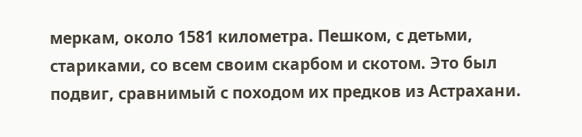меркам, около 1581 километра. Пешком, с детьми, стариками, со всем своим скарбом и скотом. Это был подвиг, сравнимый с походом их предков из Астрахани.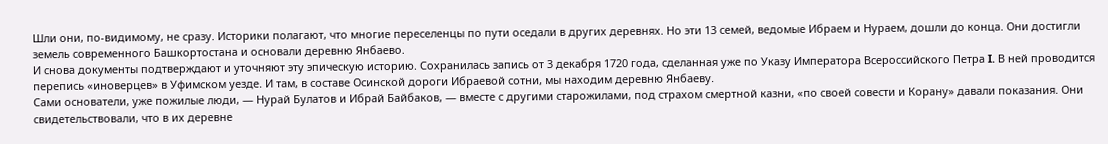Шли они, по-видимому, не сразу. Историки полагают, что многие переселенцы по пути оседали в других деревнях. Но эти 13 семей, ведомые Ибраем и Нураем, дошли до конца. Они достигли земель современного Башкортостана и основали деревню Янбаево.
И снова документы подтверждают и уточняют эту эпическую историю. Сохранилась запись от 3 декабря 1720 года, сделанная уже по Указу Императора Всероссийского Петра I. В ней проводится перепись «иноверцев» в Уфимском уезде. И там, в составе Осинской дороги Ибраевой сотни, мы находим деревню Янбаеву.
Сами основатели, уже пожилые люди, — Нурай Булатов и Ибрай Байбаков, — вместе с другими старожилами, под страхом смертной казни, «по своей совести и Корану» давали показания. Они свидетельствовали, что в их деревне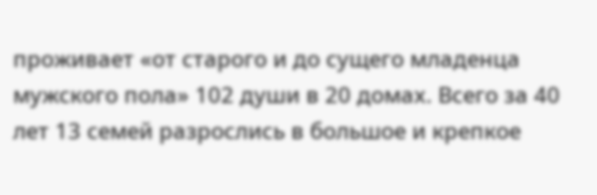проживает «от старого и до сущего младенца мужского пола» 102 души в 20 домах. Всего за 40 лет 13 семей разрослись в большое и крепкое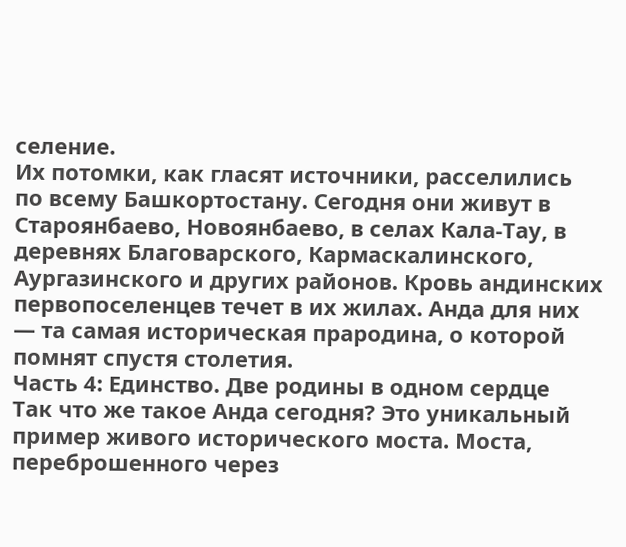селение.
Их потомки, как гласят источники, расселились по всему Башкортостану. Сегодня они живут в Староянбаево, Новоянбаево, в селах Кала-Тау, в деревнях Благоварского, Кармаскалинского, Аургазинского и других районов. Кровь андинских первопоселенцев течет в их жилах. Анда для них — та самая историческая прародина, о которой помнят спустя столетия.
Часть 4: Единство. Две родины в одном сердце
Так что же такое Анда сегодня? Это уникальный пример живого исторического моста. Моста, переброшенного через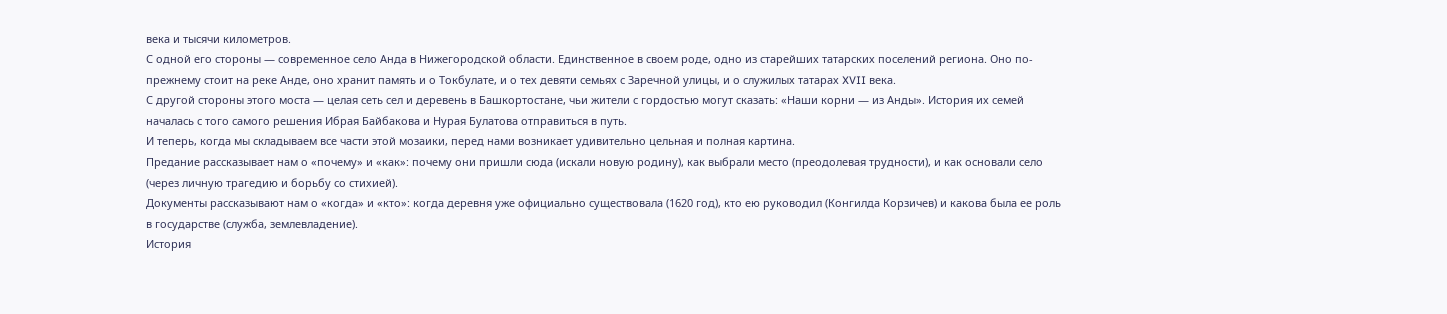века и тысячи километров.
С одной его стороны — современное село Анда в Нижегородской области. Единственное в своем роде, одно из старейших татарских поселений региона. Оно по-прежнему стоит на реке Анде, оно хранит память и о Токбулате, и о тех девяти семьях с Заречной улицы, и о служилых татарах XVII века.
С другой стороны этого моста — целая сеть сел и деревень в Башкортостане, чьи жители с гордостью могут сказать: «Наши корни — из Анды». История их семей началась с того самого решения Ибрая Байбакова и Нурая Булатова отправиться в путь.
И теперь, когда мы складываем все части этой мозаики, перед нами возникает удивительно цельная и полная картина.
Предание рассказывает нам о «почему» и «как»: почему они пришли сюда (искали новую родину), как выбрали место (преодолевая трудности), и как основали село (через личную трагедию и борьбу со стихией).
Документы рассказывают нам о «когда» и «кто»: когда деревня уже официально существовала (1620 год), кто ею руководил (Конгилда Корзичев) и какова была ее роль в государстве (служба, землевладение).
История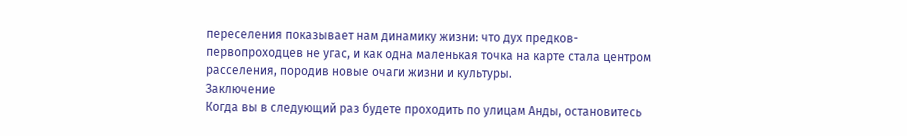переселения показывает нам динамику жизни: что дух предков-первопроходцев не угас, и как одна маленькая точка на карте стала центром расселения, породив новые очаги жизни и культуры.
Заключение
Когда вы в следующий раз будете проходить по улицам Анды, остановитесь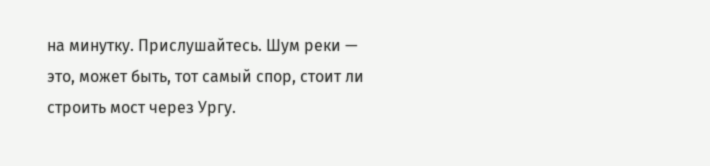на минутку. Прислушайтесь. Шум реки — это, может быть, тот самый спор, стоит ли строить мост через Ургу.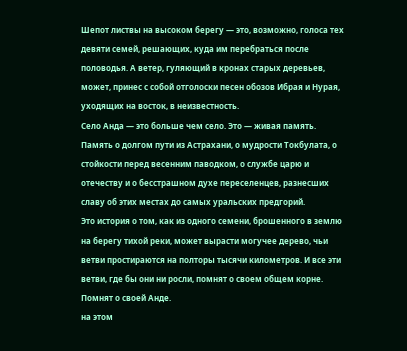Шепот листвы на высоком берегу — это, возможно, голоса тех девяти семей, решающих, куда им перебраться после половодья. А ветер, гуляющий в кронах старых деревьев, может, принес с собой отголоски песен обозов Ибрая и Нурая, уходящих на восток, в неизвестность.
Село Анда — это больше чем село. Это — живая память. Память о долгом пути из Астрахани, о мудрости Токбулата, о стойкости перед весенним паводком, о службе царю и отечеству и о бесстрашном духе переселенцев, разнесших славу об этих местах до самых уральских предгорий.
Это история о том, как из одного семени, брошенного в землю на берегу тихой реки, может вырасти могучее дерево, чьи ветви простираются на полторы тысячи километров. И все эти ветви, где бы они ни росли, помнят о своем общем корне. Помнят о своей Анде.
на этом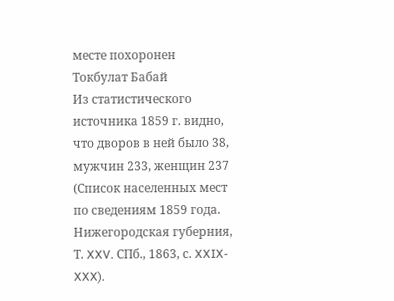месте похоронен Токбулат Бабай
Из статистического источника 1859 г. видно, что дворов в ней было 38, мужчин 233, женщин 237 (Список населенных мест по сведениям 1859 года. Нижегородская губерния, Т. XXV. СПб., 1863, с. XXIX-XXX).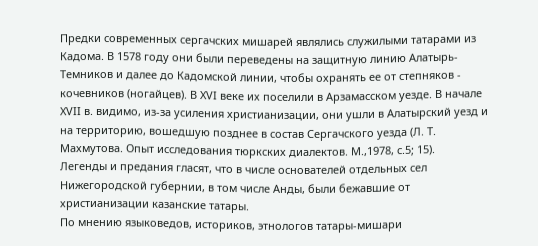Предки современных сергачских мишарей являлись служилыми татарами из Кадома. В 1578 году они были переведены на защитную линию Алатырь-Темников и далее до Кадомской линии, чтобы охранять ее от степняков - кочевников (ногайцев). В XVI веке их поселили в Арзамасском уезде. В начале XVII в. видимо, из-за усиления христианизации, они ушли в Алатырский уезд и на территорию, вошедшую позднее в состав Сергачского уезда (Л. Т. Махмутова. Опыт исследования тюркских диалектов. М.,1978, с.5; 15).
Легенды и предания гласят, что в числе основателей отдельных сел Нижегородской губернии, в том числе Анды, были бежавшие от христианизации казанские татары.
По мнению языковедов, историков, этнологов татары-мишари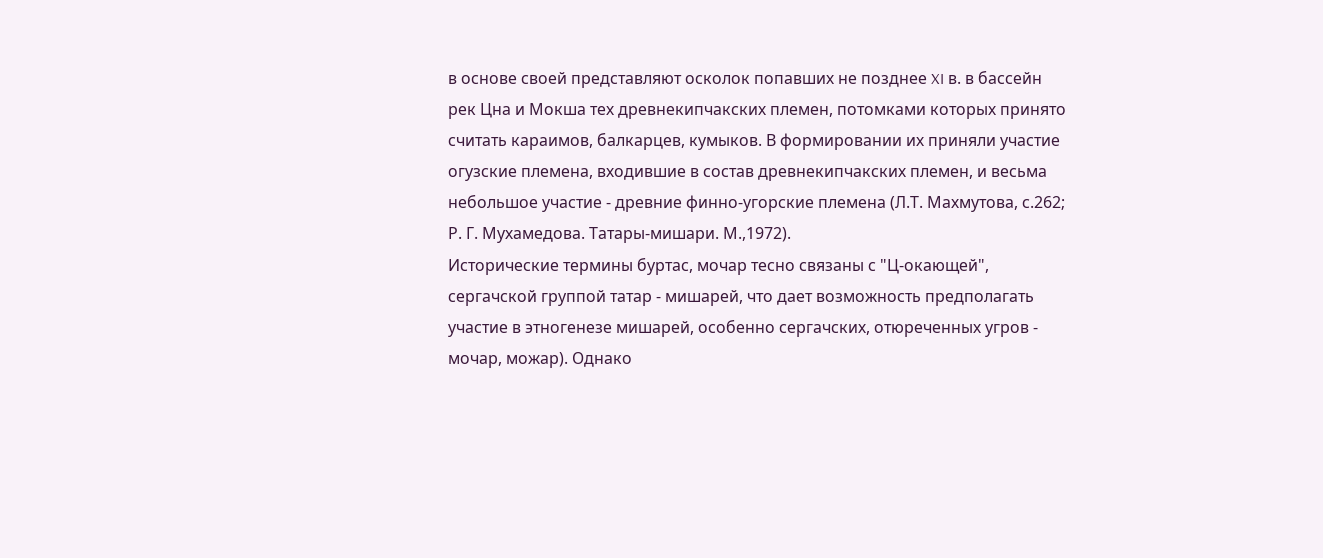в основе своей представляют осколок попавших не позднее XI в. в бассейн рек Цна и Мокша тех древнекипчакских племен, потомками которых принято считать караимов, балкарцев, кумыков. В формировании их приняли участие огузские племена, входившие в состав древнекипчакских племен, и весьма небольшое участие - древние финно-угорские племена (Л.Т. Махмутова, с.262; Р. Г. Мухамедова. Татары-мишари. М.,1972).
Исторические термины буртас, мочар тесно связаны с "Ц-окающей", сергачской группой татар - мишарей, что дает возможность предполагать участие в этногенезе мишарей, особенно сергачских, отюреченных угров - мочар, можар). Однако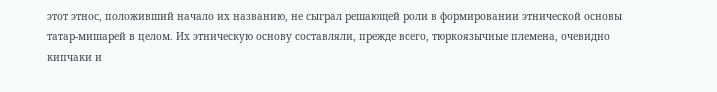этот этнос, положивший начало их названию, не сыграл решающей роли в формировании этнической основы татар-мишарей в целом. Их этническую основу составляли, прежде всего, тюркоязычные племена, очевидно кипчаки и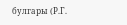булгары (Р.Г.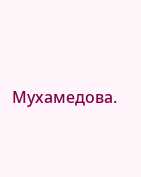Мухамедова.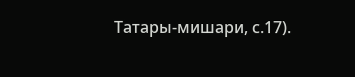Татары-мишари, с.17).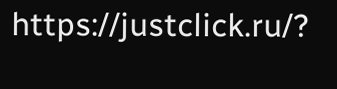https://justclick.ru/?